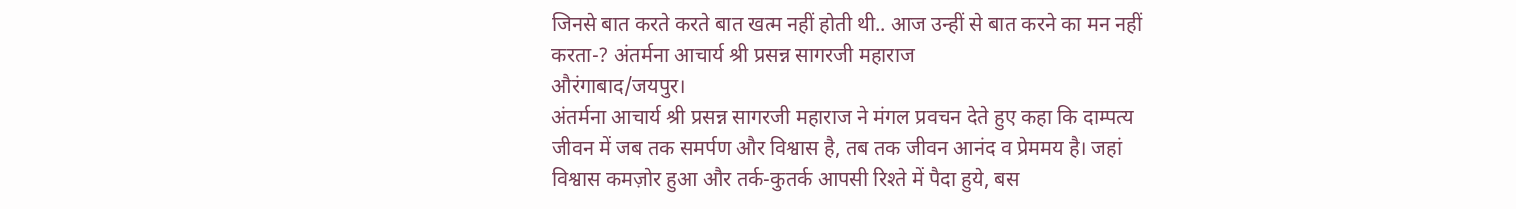जिनसे बात करते करते बात खत्म नहीं होती थी.. आज उन्हीं से बात करने का मन नहीं करता-? अंतर्मना आचार्य श्री प्रसन्न सागरजी महाराज
औरंगाबाद/जयपुर।
अंतर्मना आचार्य श्री प्रसन्न सागरजी महाराज ने मंगल प्रवचन देते हुए कहा कि दाम्पत्य जीवन में जब तक समर्पण और विश्वास है, तब तक जीवन आनंद व प्रेममय है। जहां विश्वास कमज़ोर हुआ और तर्क-कुतर्क आपसी रिश्ते में पैदा हुये, बस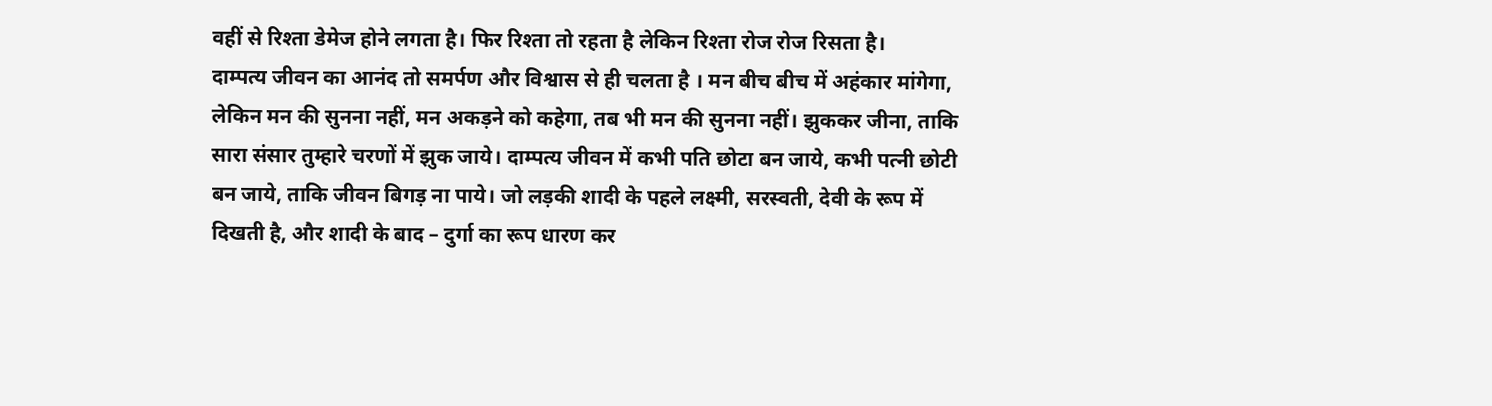वहीं से रिश्ता डेमेज होने लगता है। फिर रिश्ता तो रहता है लेकिन रिश्ता रोज रोज रिसता है।
दाम्पत्य जीवन का आनंद तो समर्पण और विश्वास से ही चलता है । मन बीच बीच में अहंकार मांगेगा, लेकिन मन की सुनना नहीं, मन अकड़ने को कहेगा, तब भी मन की सुनना नहीं। झुककर जीना, ताकि सारा संसार तुम्हारे चरणों में झुक जाये। दाम्पत्य जीवन में कभी पति छोटा बन जाये, कभी पत्नी छोटी बन जाये, ताकि जीवन बिगड़ ना पाये। जो लड़की शादी के पहले लक्ष्मी, सरस्वती, देवी के रूप में दिखती है, और शादी के बाद – दुर्गा का रूप धारण कर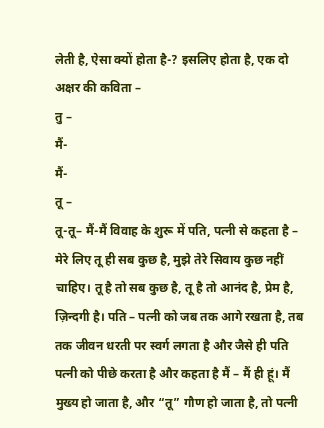लेती है, ऐसा क्यों होता है-? इसलिए होता है, एक दो अक्षर की कविता –
तु –
मैं-
मैं-
तू –
तू-तू– मैं-मैं विवाह के शुरू में पति, पत्नी से कहता है – मेरे लिए तू ही सब कुछ है, मुझे तेरे सिवाय कुछ नहीं चाहिए। तू है तो सब कुछ है, तू है तो आनंद है, प्रेम है, ज़िन्दगी है। पति – पत्नी को जब तक आगे रखता है, तब तक जीवन धरती पर स्वर्ग लगता है और जैसे ही पति पत्नी को पीछे करता है और कहता है मैं – मैं ही हूं। मैं मुख्य हो जाता है, और “तू” गौण हो जाता है, तो पत्नी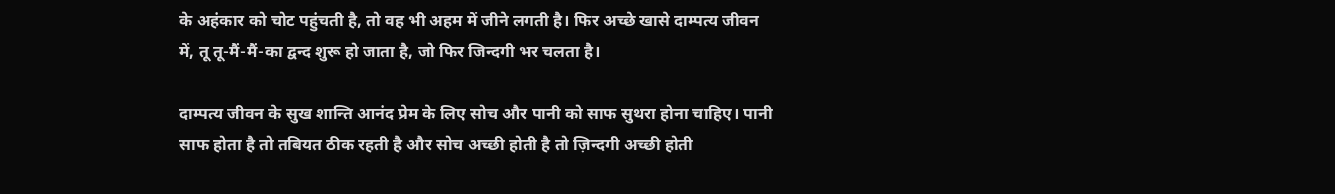के अहंकार को चोट पहुंचती है, तो वह भी अहम में जीने लगती है। फिर अच्छे खासे दाम्पत्य जीवन में, तू तू-मैं-मैं-का द्वन्द शुरू हो जाता है, जो फिर जिन्दगी भर चलता है।

दाम्पत्य जीवन के सुख शान्ति आनंद प्रेम के लिए सोच और पानी को साफ सुथरा होना चाहिए। पानी साफ होता है तो तबियत ठीक रहती है और सोच अच्छी होती है तो ज़िन्दगी अच्छी होती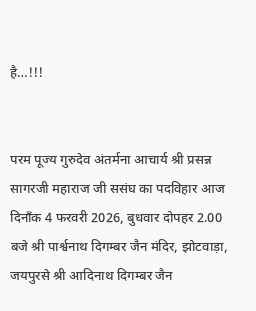है…!!!


परम पूज्य गुरुदेव अंतर्मना आचार्य श्री प्रसन्न सागरजी महाराज जी ससंघ का पदविहार आज दिनाँक 4 फरवरी 2026, बुधवार दोपहर 2.00 बजे श्री पार्श्वनाथ दिगम्बर जैन मंदिर, झोटवाड़ा, जयपुरसे श्री आदिनाथ दिगम्बर जैन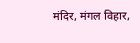मंदिर, मंगल विहार,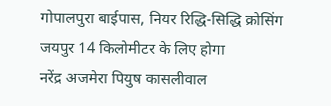गोपालपुरा बाईपास, नियर रिद्धि-सिद्धि क्रोसिंग जयपुर 14 किलोमीटर के लिए होगा
नरेंद्र अजमेरा पियुष कासलीवाल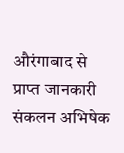औरंगाबाद से प्राप्त जानकारी संकलन अभिषेक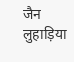जैन लुहाड़िया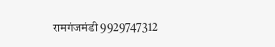रामगंजमंडी 9929747312